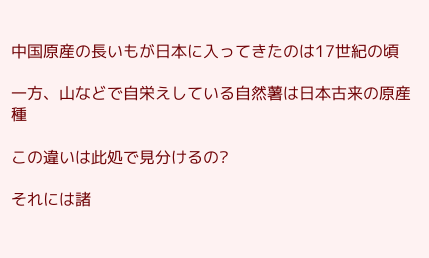中国原産の長いもが日本に入ってきたのは17世紀の頃

一方、山などで自栄えしている自然薯は日本古来の原産種

この違いは此処で見分けるの?

それには諸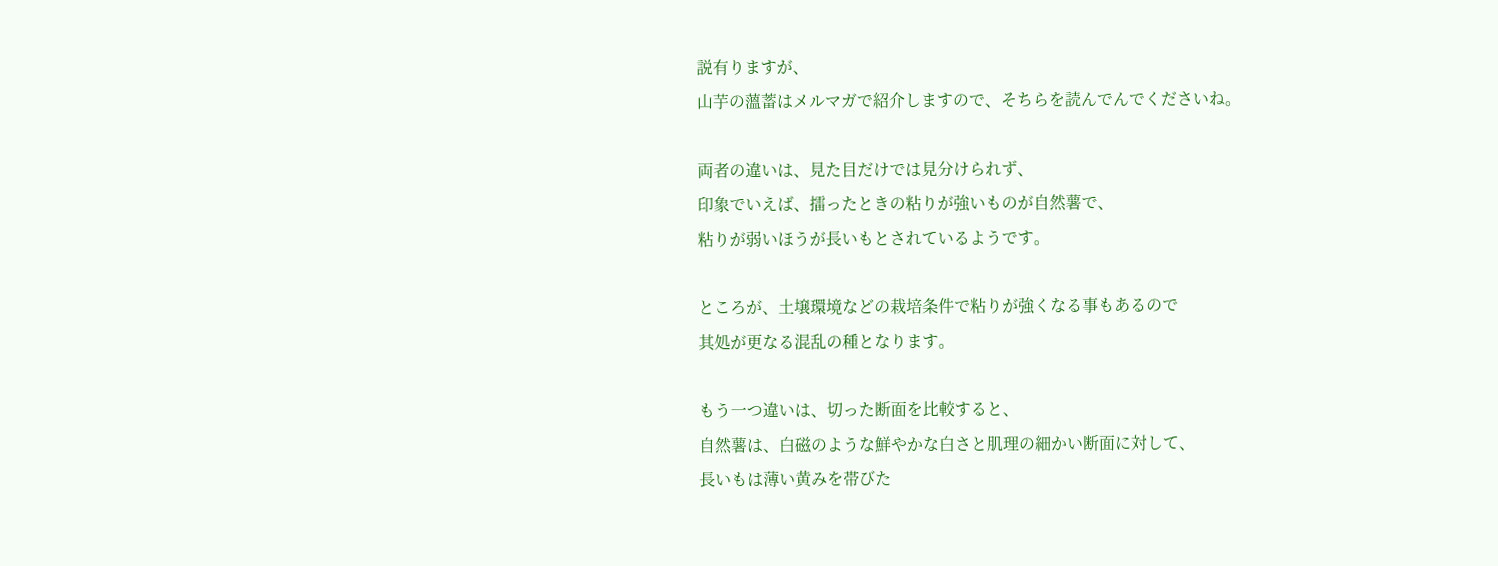説有りますが、
山芋の薀蓄はメルマガで紹介しますので、そちらを読んでんでくださいね。

両者の違いは、見た目だけでは見分けられず、
印象でいえば、擂ったときの粘りが強いものが自然薯で、
粘りが弱いほうが長いもとされているようです。

ところが、土壌環境などの栽培条件で粘りが強くなる事もあるので
其処が更なる混乱の種となります。

もう一つ違いは、切った断面を比較すると、
自然薯は、白磁のような鮮やかな白さと肌理の細かい断面に対して、
長いもは薄い黄みを帯びた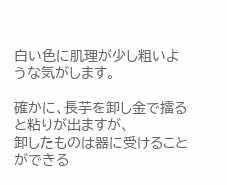白い色に肌理が少し粗いような気がします。

確かに、長芋を卸し金で擂ると粘りが出ますが、
卸したものは器に受けることができる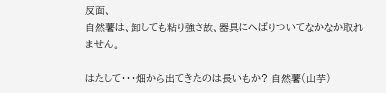反面、
自然薯は、卸しても粘り強さ故、器具にへばりついてなかなか取れません。

はたして・・・畑から出てきたのは長いもか? 自然薯(山芋)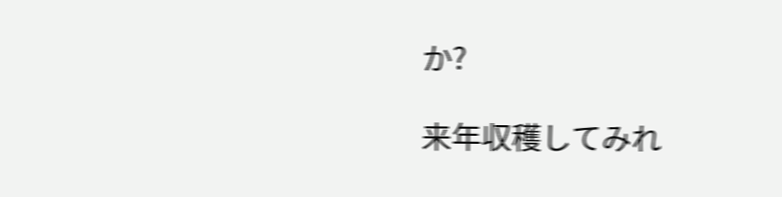か?

来年収穫してみれ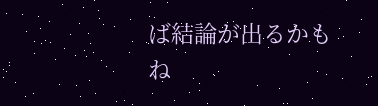ば結論が出るかもね